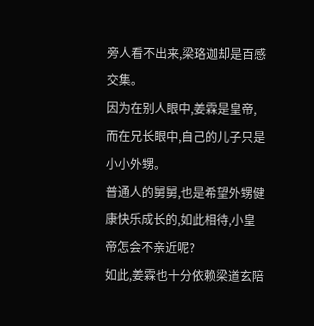旁人看不出来,梁珞迦却是百感交集。
因为在别人眼中,姜霖是皇帝,而在兄长眼中,自己的儿子只是小小外甥。
普通人的舅舅,也是希望外甥健康快乐成长的,如此相待,小皇帝怎会不亲近呢?
如此,姜霖也十分依赖梁道玄陪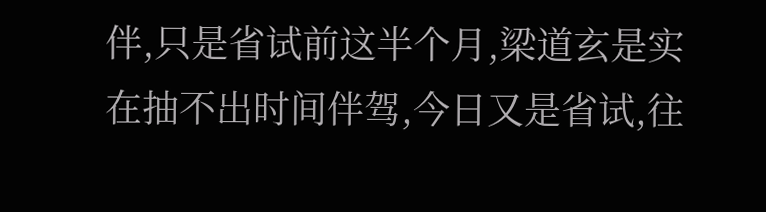伴,只是省试前这半个月,梁道玄是实在抽不出时间伴驾,今日又是省试,往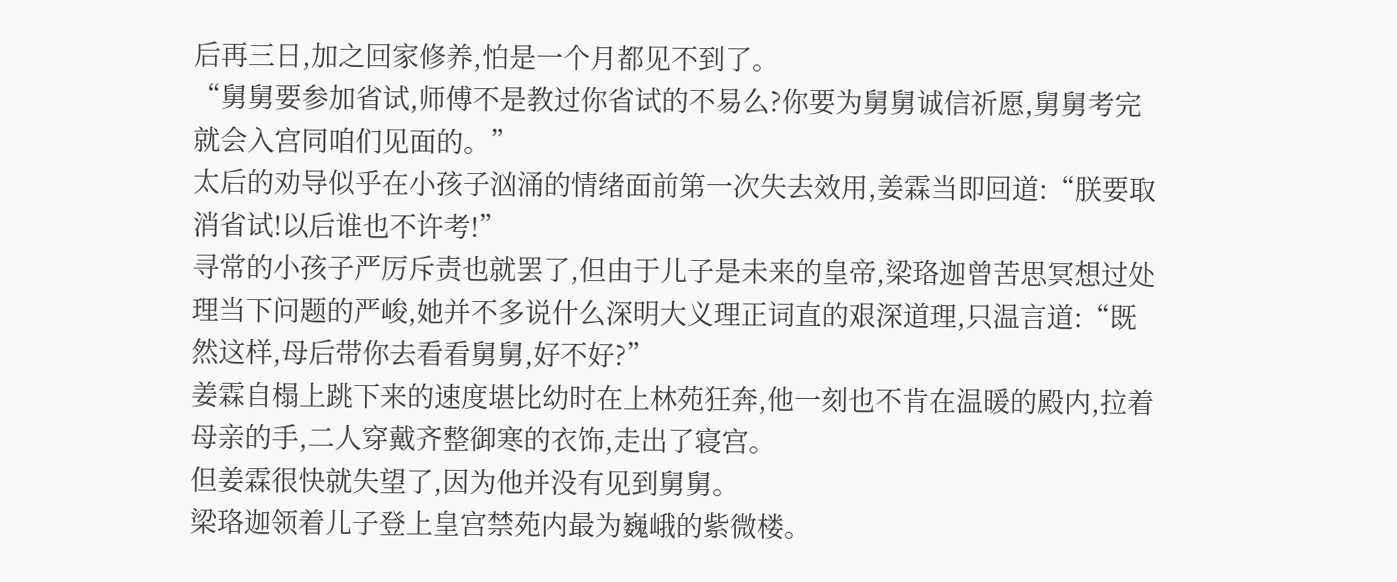后再三日,加之回家修养,怕是一个月都见不到了。
“舅舅要参加省试,师傅不是教过你省试的不易么?你要为舅舅诚信祈愿,舅舅考完就会入宫同咱们见面的。”
太后的劝导似乎在小孩子汹涌的情绪面前第一次失去效用,姜霖当即回道:“朕要取消省试!以后谁也不许考!”
寻常的小孩子严厉斥责也就罢了,但由于儿子是未来的皇帝,梁珞迦曾苦思冥想过处理当下问题的严峻,她并不多说什么深明大义理正词直的艰深道理,只温言道:“既然这样,母后带你去看看舅舅,好不好?”
姜霖自榻上跳下来的速度堪比幼时在上林苑狂奔,他一刻也不肯在温暖的殿内,拉着母亲的手,二人穿戴齐整御寒的衣饰,走出了寝宫。
但姜霖很快就失望了,因为他并没有见到舅舅。
梁珞迦领着儿子登上皇宫禁苑内最为巍峨的紫微楼。